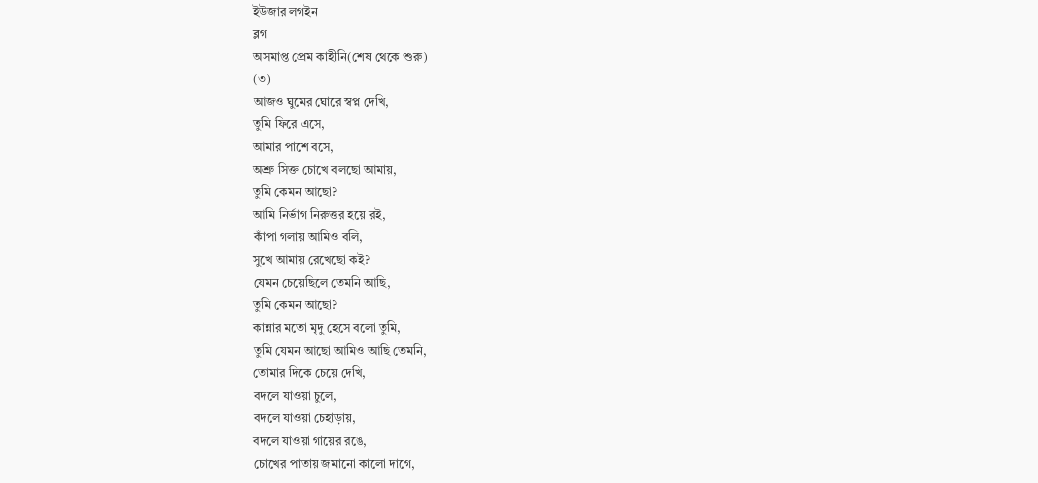ইউজার লগইন
ব্লগ
অসমাপ্ত প্রেম কাহীনি(শেষ থেকে শুরু)
(৩)
আজও ঘুমের ঘোরে স্বপ্ন দেখি,
তুমি ফিরে এসে,
আমার পাশে বসে,
অশ্রু সিক্ত চোখে বলছো আমায়,
তুমি কেমন আছো?
আমি নির্ভাগ নিরুত্তর হয়ে রই,
কাঁপা গলায় আমিও বলি,
সুখে আমায় রেখেছো কই?
যেমন চেয়েছিলে তেমনি আছি,
তুমি কেমন আছো?
কান্নার মতো মৃদু হেসে বলো তুমি,
তুমি যেমন আছো আমিও আছি তেমনি,
তোমার দিকে চেয়ে দেখি,
বদলে যাওয়া চুলে,
বদলে যাওয়া চেহাড়ায়,
বদলে যাওয়া গায়ের রঙে,
চোখের পাতায় জমানো কালো দাগে,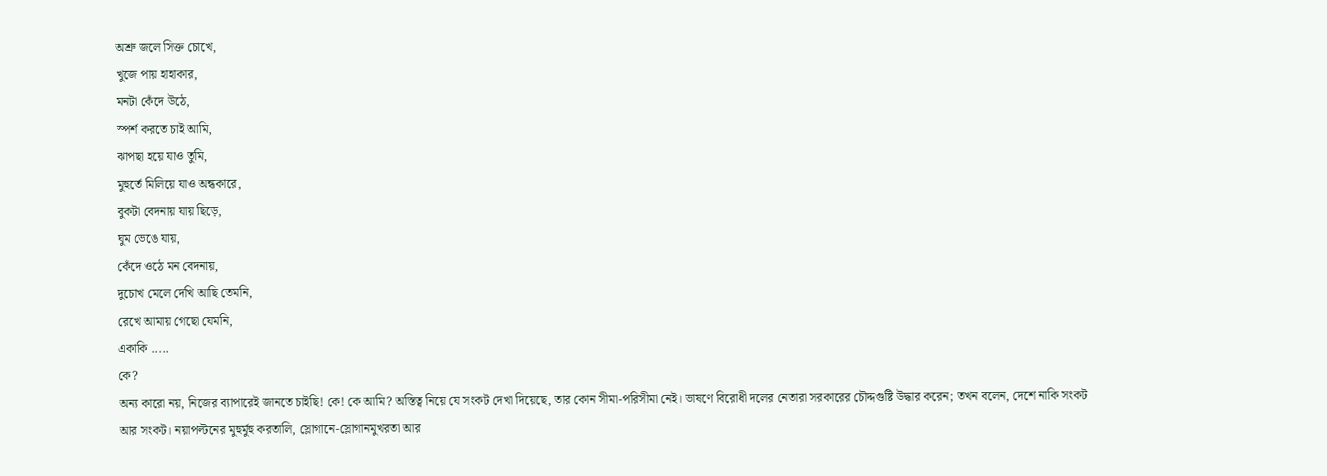অশ্রু জলে সিক্ত চোখে,
খুজে পায় হাহাকার,
মনটা কেঁদে উঠে,
স্পর্শ করতে চাই আমি,
ঝাপছা হয়ে যাও তুমি,
মুহুর্তে মিলিয়ে যাও অন্ধকারে,
বুকটা বেদনায় যায় ছিড়ে,
ঘুম ভেঙে যায়,
কেঁদে ওঠে মন বেদনায়,
দুচোখ মেলে দেখি আছি তেমনি,
রেখে আমায় গেছো যেমনি,
একাকি .....
কে?
অন্য কারো নয়, নিজের ব্যাপারেই জানতে চাইছি! কে! কে আমি? অস্তিত্ব নিয়ে যে সংকট দেখা দিয়েছে, তার কোন সীমা-পরিসীমা নেই। ভাষণে বিরোধী দলের নেতারা সরকারের চৌদ্দগুষ্টি উদ্ধার করেন; তখন বলেন, দেশে নাকি সংকট আর সংকট। নয়াপল্টনের মুহুর্মুহু করতালি, স্লোগানে-স্লোগানমুখরতা আর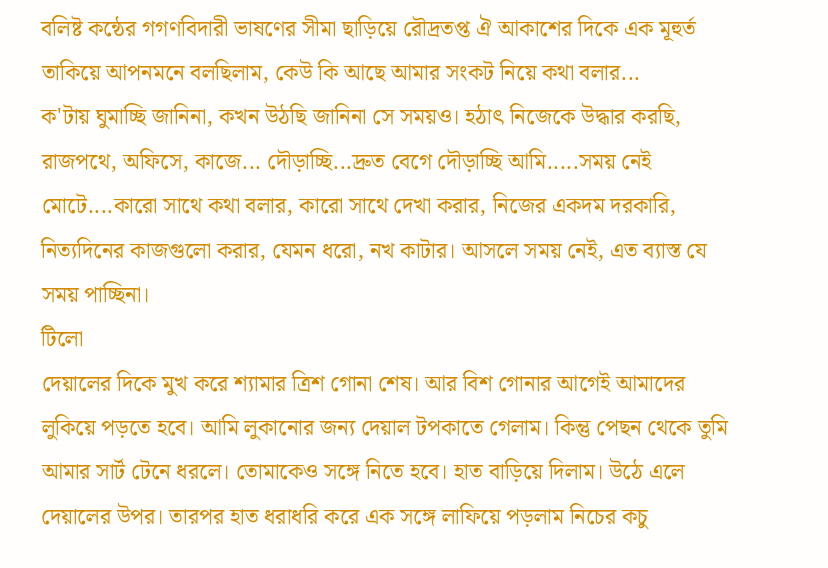বলিষ্ট কন্ঠের গগণবিদারী ভাষণের সীমা ছাড়িয়ে রৌদ্রতপ্ত ঐ আকাশের দিকে এক মূহুর্ত তাকিয়ে আপনমনে বলছিলাম, কেউ কি আছে আমার সংকট নিয়ে কথা বলার...
ক'টায় ঘুমাচ্ছি জানিনা, কখন উঠছি জানিনা সে সময়ও। হঠাৎ নিজেকে উদ্ধার করছি, রাজপথে, অফিসে, কাজে... দৌড়াচ্ছি...দ্রুত বেগে দৌড়াচ্ছি আমি.....সময় নেই মোটে....কারো সাথে কথা বলার, কারো সাথে দেখা করার, নিজের একদম দরকারি, নিত্যদিনের কাজগুলো করার, যেমন ধরো, নখ কাটার। আসলে সময় নেই, এত ব্যাস্ত যে সময় পাচ্ছিনা।
টিলো
দেয়ালের দিকে মুখ করে শ্যামার ত্রিশ গোনা শেষ। আর বিশ গোনার আগেই আমাদের লুকিয়ে পড়তে হবে। আমি লুকানোর জন্য দেয়াল টপকাতে গেলাম। কিন্তু পেছন থেকে তুমি আমার সার্ট টেনে ধরলে। তোমাকেও সঙ্গে নিতে হবে। হাত বাড়িয়ে দিলাম। উঠে এলে দেয়ালের উপর। তারপর হাত ধরাধরি করে এক সঙ্গে লাফিয়ে পড়লাম নিচের কচু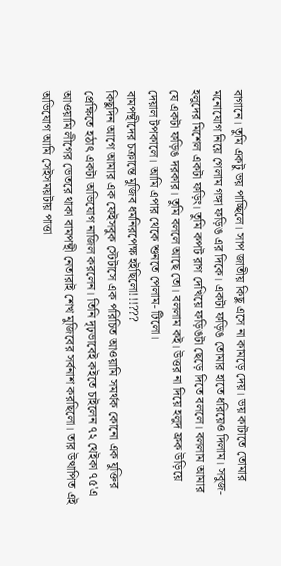বাগানে। তুমি একটু ভয় পাচ্ছিলে। সাপ জাতীয় কিছু এসে না কামড়ে দেয়। ভয় কাটাতে তোমার মনোযোগ নিয়ে গেলাম গঙ্গা ফড়িঙ এর দিকে। একটা ফড়িঙ তোমার হাতে ধরিয়েও দিলাম। সবুজ-হলুদের মিশেল একটা ফড়িং। তুমি কপট রাগ দেখিয়ে ফড়িঙটা ছেড়ে দিতে বললে। বললাম আমার যে একটা ফড়িঙ দরকার। তুমি বললে আছে তো। বললাম কই। উত্তর না দিয়ে হলুদ ফ্রক উড়িয়ে দেয়াল টপকালে। আমি এপার থেকে শুনতে পেলাম- টিলো।
বামপন্থীদের চক্রান্তে মুজিব ধর্মনিরপেক্ষ হইছিলো!!!???
কিছুদিন আগে আমার এক ফেইসবুক স্টেটাসে এক পরিচিত আওয়ামি সমর্থক কোনো এক যুক্তির প্রেক্ষিতে হঠাৎ একটা অভিযোগ নাজিল করলেন। তিনি দৃঢ়ভাবেই কইতে চাইলেন ৭২ থেইকা ৭৫'এ আওয়ামি লীগের ভেতরে থাকা বামপন্থী নেতারাই শেখ মুজিবের সর্বনাশ করছিলো। তার উত্থাপিত এই অভিযোগ আমি সেইসময়টায় পাত্তা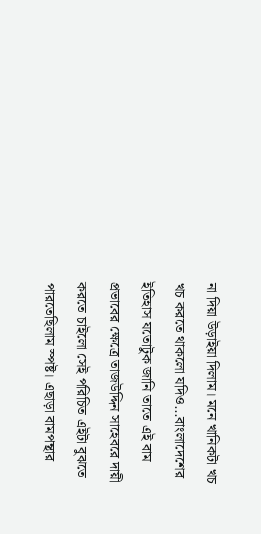না দিয়া উড়াইয়া দিলাম। মনে খানিকটা খচ খচ করতে থাকলো যদিও...বাংলাদেশের ইতিহাস যতোটুক জানি তাতে এই বাম প্রভাবের ক্ষেত্রে তাজউদ্দিন সাহেবরে দায়ী করতে চাইলো সেই পরিচিত এইটা বুঝতে পারতেছিলাম স্পষ্ট। এছাড়া বামপন্থার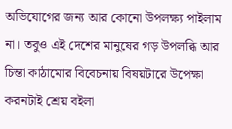অভিযোগের জন্য আর কোনো উপলক্ষ্য পাইলাম না। তবুও এই দেশের মানুষের গড় উপলব্ধি আর চিন্তা কাঠামোর বিবেচনায় বিষয়টারে উপেক্ষা করনটাই শ্রেয় বইলা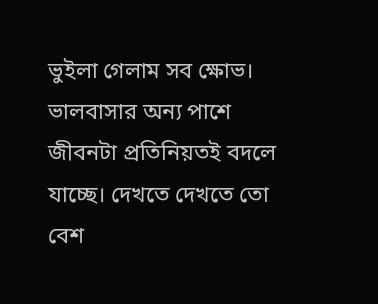ভুইলা গেলাম সব ক্ষোভ।
ভালবাসার অন্য পাশে
জীবনটা প্রতিনিয়তই বদলে যাচ্ছে। দেখতে দেখতে তো বেশ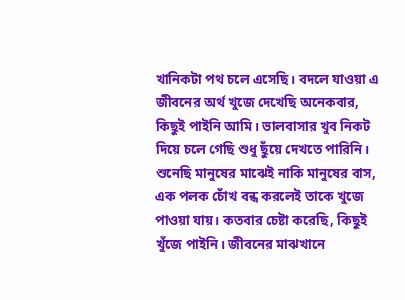খানিকটা পথ চলে এসেছি। বদলে যাওয়া এ জীবনের অর্থ খুজে দেখেছি অনেকবার, কিছুই পাইনি আমি। ভালবাসার খুব নিকট দিয়ে চলে গেছি শুধু ছুঁয়ে দেখতে পারিনি। শুনেছি মানুষের মাঝেই নাকি মানুষের বাস, এক পলক চোঁখ বন্ধ করলেই তাকে খুজে পাওয়া যায়। কতবার চেষ্টা করেছি, কিছুই খুঁজে পাইনি। জীবনের মাঝখানে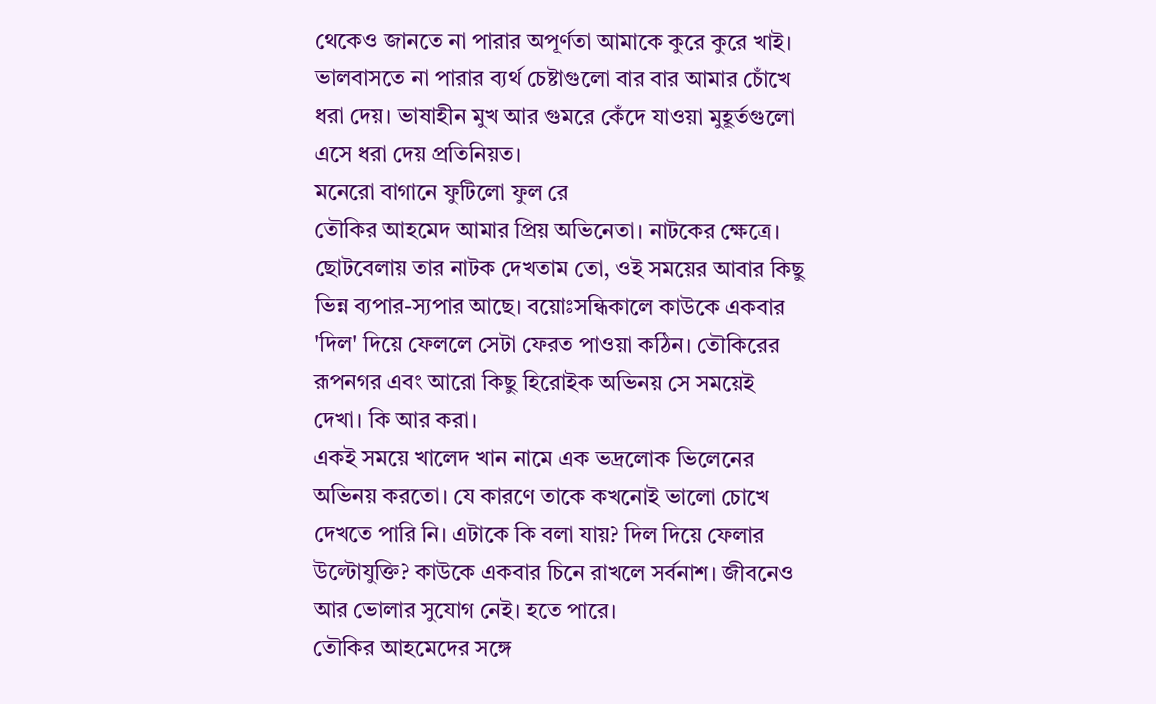থেকেও জানতে না পারার অপূর্ণতা আমাকে কুরে কুরে খাই। ভালবাসতে না পারার ব্যর্থ চেষ্টাগুলো বার বার আমার চোঁখে ধরা দেয়। ভাষাহীন মুখ আর গুমরে কেঁদে যাওয়া মুহূর্তগুলো এসে ধরা দেয় প্রতিনিয়ত।
মনেরো বাগানে ফুটিলো ফুল রে
তৌকির আহমেদ আমার প্রিয় অভিনেতা। নাটকের ক্ষেত্রে। ছোটবেলায় তার নাটক দেখতাম তো, ওই সময়ের আবার কিছু ভিন্ন ব্যপার-স্যপার আছে। বয়োঃসন্ধিকালে কাউকে একবার 'দিল' দিয়ে ফেললে সেটা ফেরত পাওয়া কঠিন। তৌকিরের রূপনগর এবং আরো কিছু হিরোইক অভিনয় সে সময়েই দেখা। কি আর করা।
একই সময়ে খালেদ খান নামে এক ভদ্রলোক ভিলেনের অভিনয় করতো। যে কারণে তাকে কখনোই ভালো চোখে দেখতে পারি নি। এটাকে কি বলা যায়? দিল দিয়ে ফেলার উল্টোযুক্তি? কাউকে একবার চিনে রাখলে সর্বনাশ। জীবনেও আর ভোলার সুযোগ নেই। হতে পারে।
তৌকির আহমেদের সঙ্গে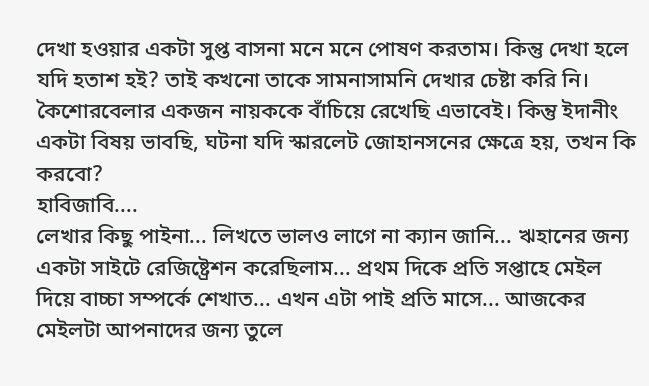দেখা হওয়ার একটা সুপ্ত বাসনা মনে মনে পোষণ করতাম। কিন্তু দেখা হলে যদি হতাশ হই? তাই কখনো তাকে সামনাসামনি দেখার চেষ্টা করি নি। কৈশোরবেলার একজন নায়ককে বাঁচিয়ে রেখেছি এভাবেই। কিন্তু ইদানীং একটা বিষয় ভাবছি, ঘটনা যদি স্কারলেট জোহানসনের ক্ষেত্রে হয়, তখন কি করবো?
হাবিজাবি....
লেখার কিছু পাইনা... লিখতে ভালও লাগে না ক্যান জানি... ঋহানের জন্য একটা সাইটে রেজিষ্ট্রেশন করেছিলাম... প্রথম দিকে প্রতি সপ্তাহে মেইল দিয়ে বাচ্চা সম্পর্কে শেখাত... এখন এটা পাই প্রতি মাসে... আজকের মেইলটা আপনাদের জন্য তুলে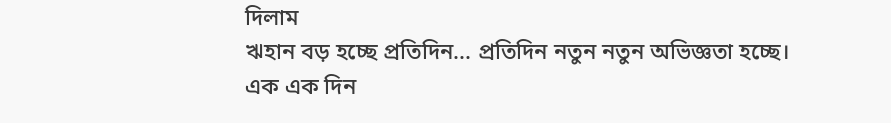দিলাম
ঋহান বড় হচ্ছে প্রতিদিন... প্রতিদিন নতুন নতুন অভিজ্ঞতা হচ্ছে। এক এক দিন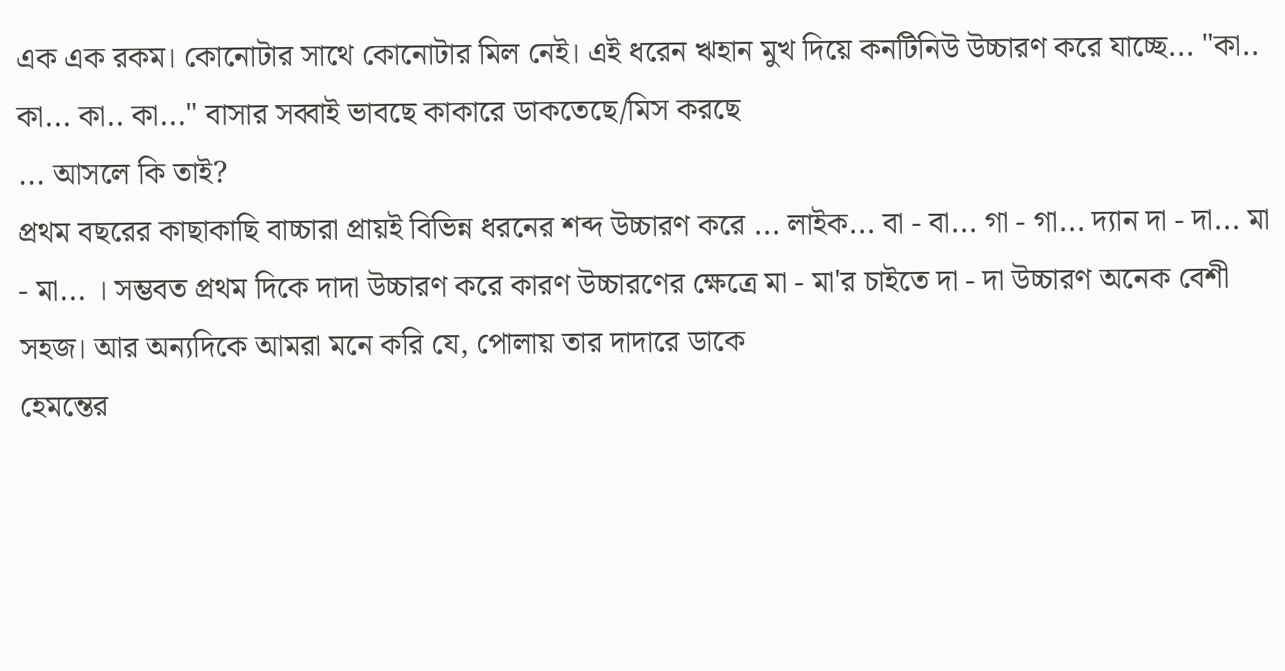এক এক রকম। কোনোটার সাথে কোনোটার মিল নেই। এই ধরেন ঋহান মুখ দিয়ে কনটিনিউ উচ্চারণ করে যাচ্ছে... "কা.. কা... কা.. কা..." বাসার সব্বাই ভাবছে কাকারে ডাকতেছে/মিস করছে
... আসলে কি তাই?
প্রথম বছরের কাছাকাছি বাচ্চারা প্রায়ই বিভিন্ন ধরনের শব্দ উচ্চারণ করে ... লাইক... বা - বা... গা - গা... দ্যান দা - দা... মা - মা... । সম্ভবত প্রথম দিকে দাদা উচ্চারণ করে কারণ উচ্চারণের ক্ষেত্রে মা - মা'র চাইতে দা - দা উচ্চারণ অনেক বেশী সহজ। আর অন্যদিকে আমরা মনে করি যে, পোলায় তার দাদারে ডাকে
হেমন্তের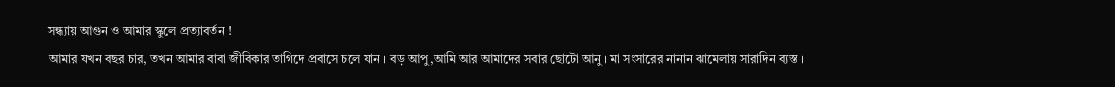সন্ধ্যায় আগুন ও আমার স্কুলে প্রত্যাবর্তন !
আমার যখন বছর চার, তখন আমার বাবা জীবিকার তাগিদে প্রবাসে চলে যান । বড় আপু,আমি আর আমাদের সবার ছোটো আনু । মা সংসারের নানান ঝামেলায় সারাদিন ব্যস্ত ।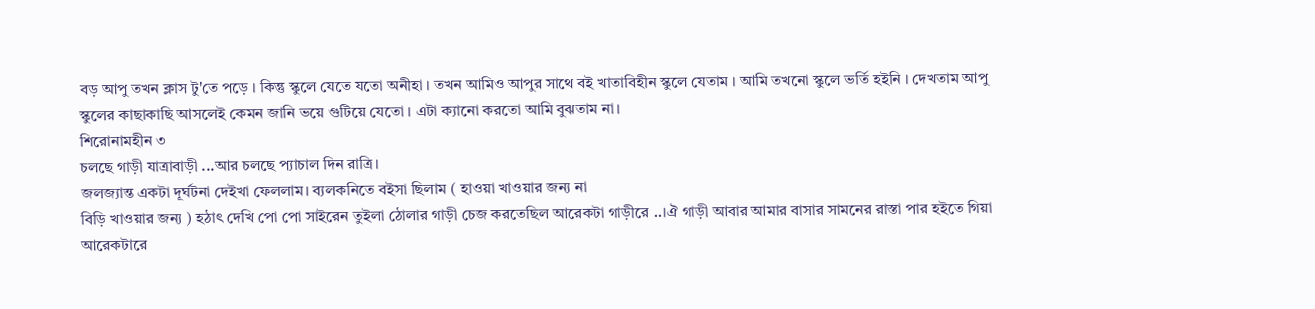বড় আপু তখন ক্লাস টু'তে পড়ে । কিন্তু স্কুলে যেতে যতো অনীহা । তখন আমিও আপুর সাথে বই খাতাবিহীন স্কুলে যেতাম । আমি তখনো স্কুলে ভর্তি হইনি । দেখতাম আপু স্কুলের কাছাকাছি আসলেই কেমন জানি ভয়ে গুটিয়ে যেতো । এটা ক্যানো করতো আমি বুঝতাম না।
শিরোনামহীন ৩
চলছে গাড়ী যাত্রাবাড়ী ...আর চলছে প্যাচাল দিন রাত্রি।
জলজ্যান্ত একটা দূর্ঘটনা দেইখা ফেললাম। ব্যলকনিতে বইসা ছিলাম ( হাওয়া খাওয়ার জন্য না
বিড়ি খাওয়ার জন্য ) হঠাৎ দেখি পো পো সাইরেন তুইলা ঠোলার গাড়ী চেজ করতেছিল আরেকটা গাড়ীরে ..।ঐ গাড়ী আবার আমার বাসার সামনের রাস্তা পার হইতে গিয়া আরেকটারে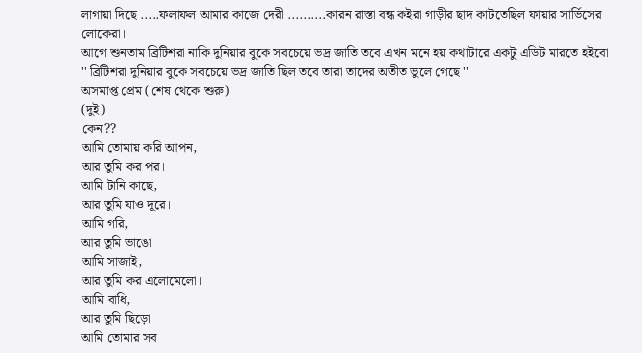লাগায়া দিছে .....ফলাফল আমার কাজে দেরী ..........কারন রাস্তা বন্ধ কইরা গাড়ীর ছাদ কাটতেছিল ফায়ার সার্ভিসের লোকেরা।
আগে শুনতাম ব্রিটিশরা নাকি দুনিয়ার বুকে সবচেয়ে ভদ্র জাতি তবে এখন মনে হয় কথাটারে একটু এডিট মারতে হইবো '' ব্রিটিশরা দুনিয়ার বুকে সবচেয়ে ভদ্র জাতি ছিল তবে তারা তাদের অতীত ভুলে গেছে ''
অসমাপ্ত প্রেম (শেষ থেকে শুরু)
(দুই)
কেন??
আমি তোমায় করি আপন,
আর তুমি কর পর।
আমি টানি কাছে,
আর তুমি যাও দূরে।
আমি গরি,
আর তুমি ভাঙো
আমি সাজাই,
আর তুমি কর এলোমেলো।
আমি বাধি,
আর তুমি ছিড়ো
আমি তোমার সব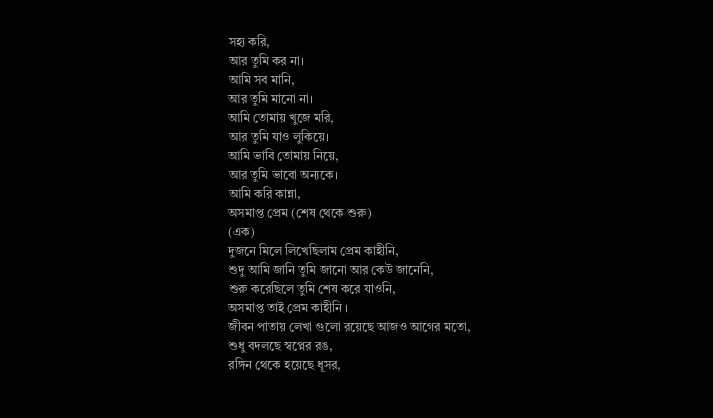সহ্য করি,
আর তুমি কর না।
আমি সব মানি,
আর তুমি মানো না।
আমি তোমায় খুজে মরি,
আর তুমি যাও লুকিয়ে।
আমি ভাবি তোমায় নিয়ে,
আর তুমি ভাবো অন্যকে।
আমি করি কান্না,
অসমাপ্ত প্রেম (শেষ থেকে শুরু)
(এক)
দুজনে মিলে লিখেছিলাম প্রেম কাহীনি,
শুদু আমি জানি তুমি জানো আর কেউ জানেনি,
শুরু করেছিলে তুমি শেষ করে যাওনি,
অসমাপ্ত তাই প্রেম কাহীনি ।
জীবন পাতায় লেখা গুলো রয়েছে আজও আগের মতো,
শুধু বদলছে স্বপ্নের রঙ,
রঙ্গিন থেকে হয়েছে ধূসর,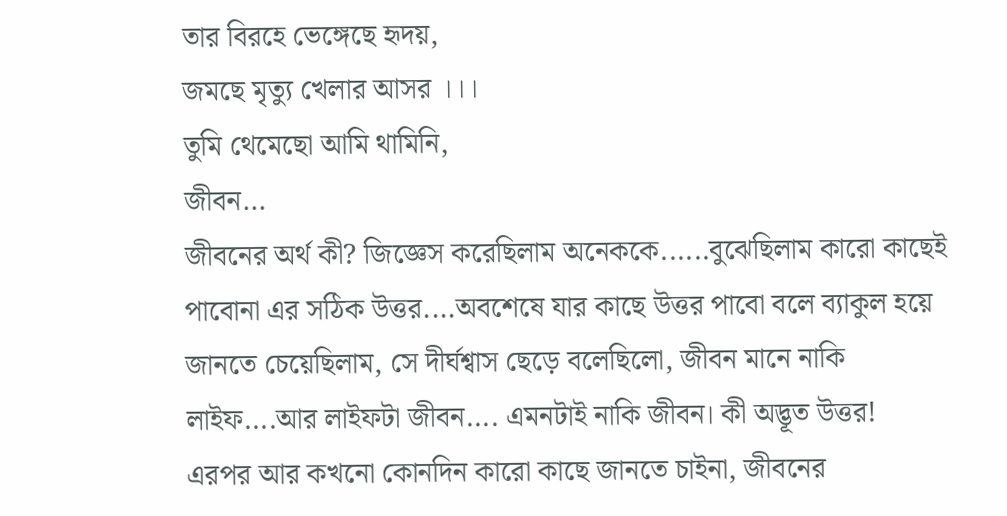তার বিরহে ভেঙ্গেছে হৃদয়,
জমছে মৃত্যু খেলার আসর ।।।
তুমি থেমেছো আমি থামিনি,
জীবন...
জীবনের অর্থ কী? জিজ্ঞেস করেছিলাম অনেককে......বুঝেছিলাম কারো কাছেই পাবোনা এর সঠিক উত্তর....অবশেষে যার কাছে উত্তর পাবো বলে ব্যাকুল হয়ে জানতে চেয়েছিলাম, সে দীর্ঘশ্বাস ছেড়ে বলেছিলো, জীবন মানে নাকি লাইফ....আর লাইফটা জীবন.... এমনটাই নাকি জীবন। কী অদ্ভূত উত্তর!
এরপর আর কখনো কোনদিন কারো কাছে জানতে চাইনা, জীবনের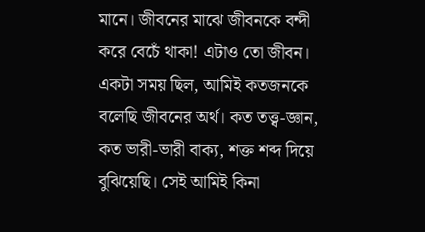মানে। জীবনের মাঝে জীবনকে বন্দী করে বেচেঁ থাকা! এটাও তো জীবন। একটা সময় ছিল, আমিই কতজনকে বলেছি জীবনের অর্থ। কত তত্ত্ব-জ্ঞান, কত ভারী-ভারী বাক্য, শক্ত শব্দ দিয়ে বুঝিয়েছি। সেই আমিই কিনা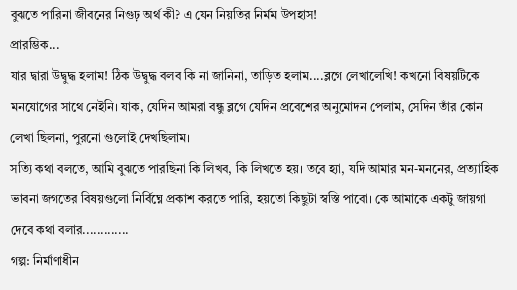বুঝতে পারিনা জীবনের নিগুঢ় অর্থ কী? এ যেন নিয়তির নির্মম উপহাস!
প্রারম্ভিক...
যার দ্বারা উদ্বুদ্ধ হলাম! ঠিক উদ্বুদ্ধ বলব কি না জানিনা, তাড়িত হলাম....ব্লগে লেখালেখি! কখনো বিষয়টিকে মনযোগের সাথে নেইনি। যাক, যেদিন আমরা বন্ধু ব্লগে যেদিন প্রবেশের অনুমোদন পেলাম, সেদিন তাঁর কোন লেখা ছিলনা, পুরনো গুলোই দেখছিলাম।
সত্যি কথা বলতে, আমি বুঝতে পারছিনা কি লিখব, কি লিখতে হয়। তবে হ্যা, যদি আমার মন-মননের, প্রত্যাহিক ভাবনা জগতের বিষয়গুলো নির্বিঘ্নে প্রকাশ করতে পারি, হয়তো কিছুটা স্বস্তি পাবো। কে আমাকে একটু জায়গা দেবে কথা বলার.............
গল্প: নির্মাণাধীন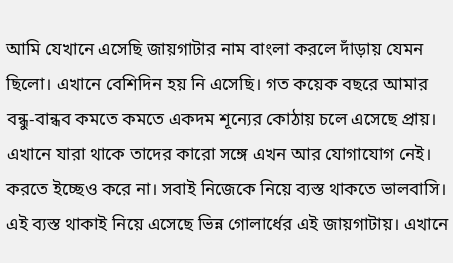আমি যেখানে এসেছি জায়গাটার নাম বাংলা করলে দাঁড়ায় যেমন ছিলো। এখানে বেশিদিন হয় নি এসেছি। গত কয়েক বছরে আমার বন্ধু-বান্ধব কমতে কমতে একদম শূন্যের কোঠায় চলে এসেছে প্রায়। এখানে যারা থাকে তাদের কারো সঙ্গে এখন আর যোগাযোগ নেই। করতে ইচ্ছেও করে না। সবাই নিজেকে নিয়ে ব্যস্ত থাকতে ভালবাসি।
এই ব্যস্ত থাকাই নিয়ে এসেছে ভিন্ন গোলার্ধের এই জায়গাটায়। এখানে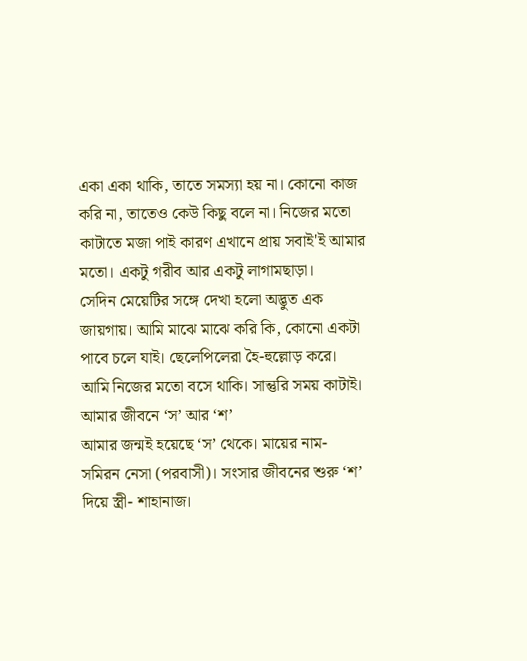একা একা থাকি, তাতে সমস্যা হয় না। কোনো কাজ করি না, তাতেও কেউ কিছু বলে না। নিজের মতো কাটাতে মজা পাই কারণ এখানে প্রায় সবাই'ই আমার মতো। একটু গরীব আর একটু লাগামছাড়া।
সেদিন মেয়েটির সঙ্গে দেখা হলো অদ্ভুত এক জায়গায়। আমি মাঝে মাঝে করি কি, কোনো একটা পাবে চলে যাই। ছেলেপিলেরা হৈ-হুল্লোড় করে। আমি নিজের মতো বসে থাকি। সান্তুরি সময় কাটাই।
আমার জীবনে ‘স’ আর ‘শ’
আমার জন্মই হয়েছে ‘স’ থেকে। মায়ের নাম- সমিরন নেসা (পরবাসী)। সংসার জীবনের শুরু ‘শ’ দিয়ে স্ত্রী- শাহানাজ।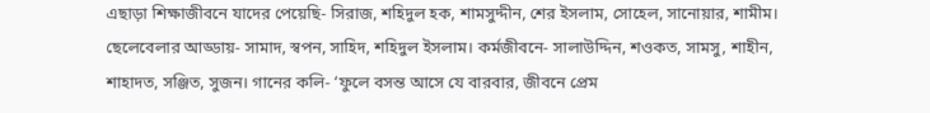এছাড়া শিক্ষাজীবনে যাদের পেয়েছি- সিরাজ, শহিদুল হক, শামসুদ্দীন, শের ইসলাম, সোহেল, সানোয়ার, শামীম। ছেলেবেলার আড্ডায়- সামাদ, স্বপন, সাহিদ, শহিদুল ইসলাম। কর্মজীবনে- সালাউদ্দিন, শওকত, সামসু, শাহীন, শাহাদত, সঞ্জিত, সুজন। গানের কলি- ‘ফুলে বসন্ত আসে যে বারবার, জীবনে প্রেম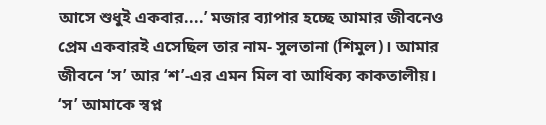আসে শুধুই একবার....’ মজার ব্যাপার হচ্ছে আমার জীবনেও প্রেম একবারই এসেছিল তার নাম- সুলতানা (শিমুল)। আমার জীবনে ‘স’ আর ‘শ’-এর এমন মিল বা আধিক্য কাকতালীয়। ‘স’ আমাকে স্বপ্ন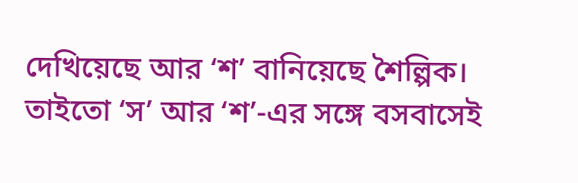দেখিয়েছে আর ‘শ’ বানিয়েছে শৈল্পিক। তাইতো ‘স’ আর ‘শ’-এর সঙ্গে বসবাসেই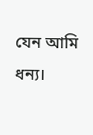যেন আমি ধন্য।